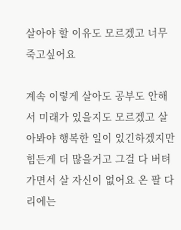살아야 할 이유도 모르겠고 너무 죽고싶어요

계속 이렇게 살아도 공부도 안해서 미래가 있을지도 모르겠고 살아봐야 행복한 일이 있긴하겠지만 힘든게 더 많을거고 그걸 다 버텨가면서 살 자신이 없어요 온 팔 다리에는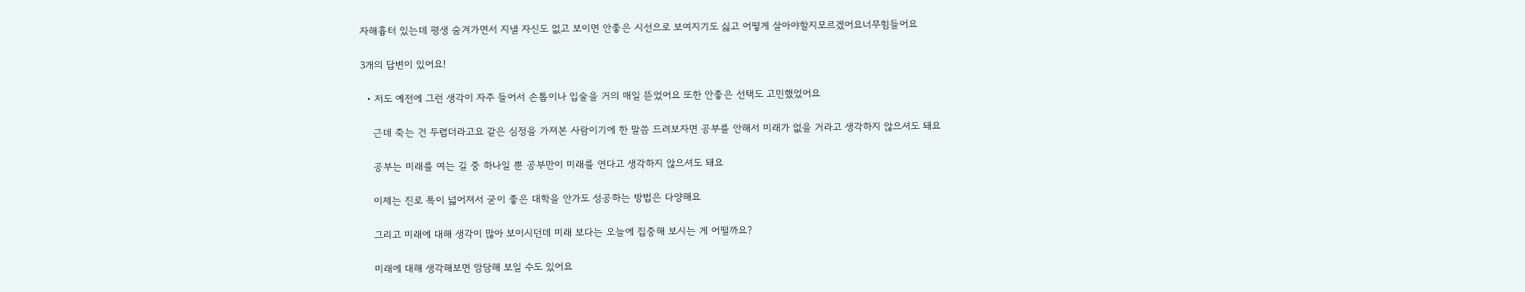자해흉터 있는데 평생 숨겨가면서 지낼 자신도 없고 보이면 안좋은 시선으로 보여지기도 싫고 어떻게 살아야할지모르겠어요너무힘들어요

3개의 답변이 있어요!

  • 저도 예전에 그런 생각이 자주 들어서 손톱이나 입술을 거의 매일 뜯었어요 또한 안좋은 선택도 고민했었어요

    근데 죽는 건 두렵더라고요 같은 심정을 가져본 사람이기에 한 말씀 드려보자면 공부를 안해서 미래가 없을 거라고 생각하지 않으셔도 돼요

    공부는 미래를 여는 길 중 하나일 뿐 공부만이 미래를 연다고 생각하지 않으셔도 돼요

    이제는 진로 폭이 넓어져서 굳이 좋은 대학을 안가도 성공하는 방법은 다양해요

    그리고 미래에 대해 생각이 많아 보이시던데 미래 보다는 오늘에 집중해 보시는 게 어떨까요?

    미래에 대해 생각해보면 암담해 보일 수도 있어요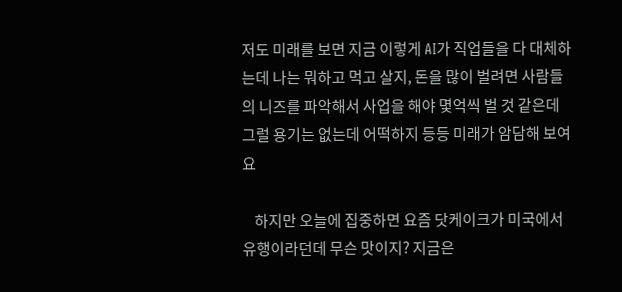저도 미래를 보면 지금 이렇게 AI가 직업들을 다 대체하는데 나는 뭐하고 먹고 살지, 돈을 많이 벌려면 사람들의 니즈를 파악해서 사업을 해야 몇억씩 벌 것 같은데 그럴 용기는 없는데 어떡하지 등등 미래가 암담해 보여요

    하지만 오늘에 집중하면 요즘 닷케이크가 미국에서 유행이라던데 무슨 맛이지? 지금은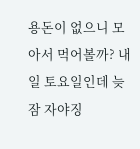용돈이 없으니 모아서 먹어볼까? 내일 토요일인데 늦잠 자야징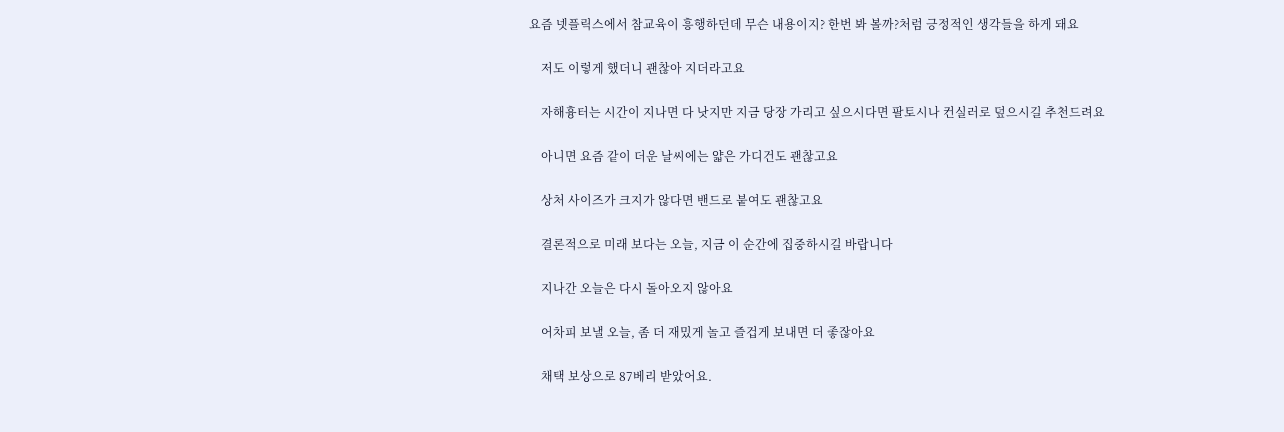요즘 넷플릭스에서 참교육이 흥행하던데 무슨 내용이지? 한번 봐 볼까?처럼 긍정적인 생각들을 하게 돼요

    저도 이렇게 했더니 괜찮아 지더라고요

    자해흉터는 시간이 지나면 다 낫지만 지금 당장 가리고 싶으시다면 팔토시나 컨실러로 덮으시길 추천드려요

    아니면 요즘 같이 더운 날씨에는 얇은 가디건도 괜찮고요

    상처 사이즈가 크지가 않다면 밴드로 붙여도 괜찮고요

    결론적으로 미래 보다는 오늘, 지금 이 순간에 집중하시길 바랍니다

    지나간 오늘은 다시 돌아오지 않아요

    어차피 보낼 오늘, 좀 더 재밌게 놀고 즐겁게 보내면 더 좋잖아요

    채택 보상으로 87베리 받았어요.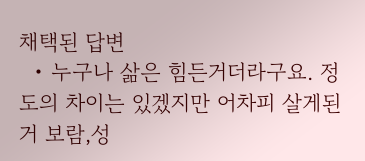채택된 답변
  • 누구나 삶은 힘든거더라구요. 정도의 차이는 있겠지만 어차피 살게된거 보람,성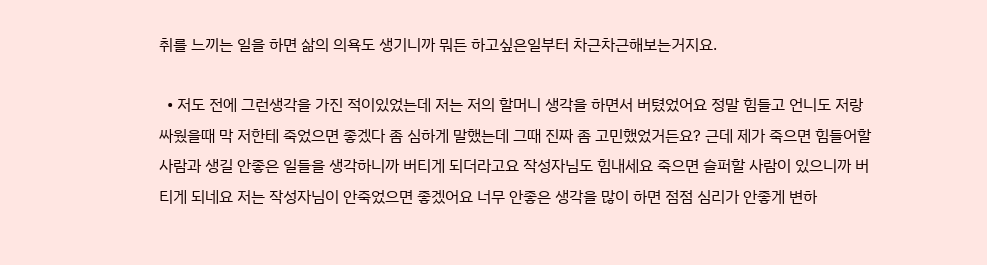취를 느끼는 일을 하면 삶의 의욕도 생기니까 뭐든 하고싶은일부터 차근차근해보는거지요.

  • 저도 전에 그런생각을 가진 적이있었는데 저는 저의 할머니 생각을 하면서 버텼었어요 정말 힘들고 언니도 저랑 싸웠을때 막 저한테 죽었으면 좋겠다 좀 심하게 말했는데 그때 진짜 좀 고민했었거든요? 근데 제가 죽으면 힘들어할 사람과 생길 안좋은 일들을 생각하니까 버티게 되더라고요 작성자님도 힘내세요 죽으면 슬퍼할 사람이 있으니까 버티게 되네요 저는 작성자님이 안죽었으면 좋겠어요 너무 안좋은 생각을 많이 하면 점점 심리가 안좋게 변하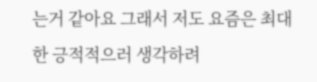는거 같아요 그래서 저도 요즘은 최대한 긍적적으러 생각하려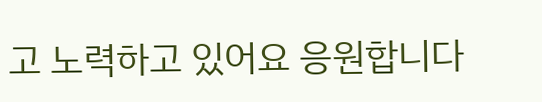고 노력하고 있어요 응원합니다